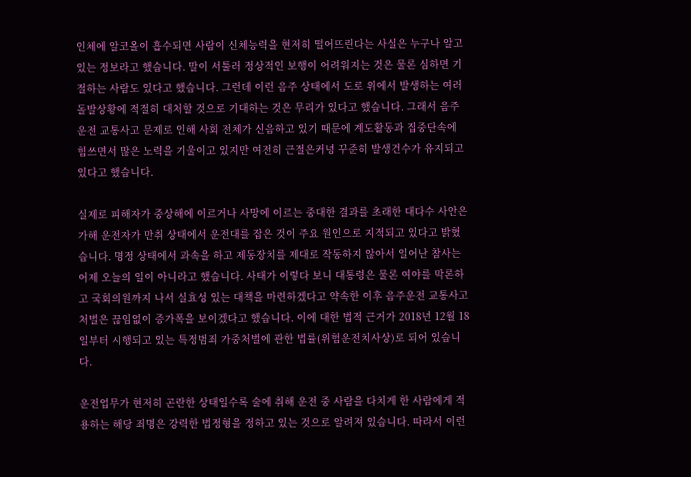인체에 알코올이 흡수되면 사람이 신체능력을 현저히 떨어뜨린다는 사실은 누구나 알고 있는 정보라고 했습니다. 말이 서툴러 정상적인 보행이 어려워지는 것은 물론 심하면 기절하는 사람도 있다고 했습니다. 그런데 이런 음주 상태에서 도로 위에서 발생하는 여러 돌발상황에 적절히 대처할 것으로 기대하는 것은 무리가 있다고 했습니다. 그래서 음주운전 교통사고 문제로 인해 사회 전체가 신음하고 있기 때문에 계도활동과 집중단속에 힘쓰면서 많은 노력을 기울이고 있지만 여전히 근절은커녕 꾸준히 발생건수가 유지되고 있다고 했습니다.

실제로 피해자가 중상해에 이르거나 사망에 이르는 중대한 결과를 초래한 대다수 사안은 가해 운전자가 만취 상태에서 운전대를 잡은 것이 주요 원인으로 지적되고 있다고 밝혔습니다. 명정 상태에서 과속을 하고 제동장치를 제대로 작동하지 않아서 일어난 참사는 어제 오늘의 일이 아니라고 했습니다. 사태가 이렇다 보니 대통령은 물론 여야를 막론하고 국회의원까지 나서 실효성 있는 대책을 마련하겠다고 약속한 이후 음주운전 교통사고 처벌은 끊임없이 증가폭을 보이겠다고 했습니다. 이에 대한 법적 근거가 2018년 12월 18일부터 시행되고 있는 특정범죄 가중처벌에 관한 법률(위험운전치사상)로 되어 있습니다.

운전업무가 현저히 곤란한 상태일수록 술에 취해 운전 중 사람을 다치게 한 사람에게 적용하는 해당 죄명은 강력한 법정형을 정하고 있는 것으로 알려져 있습니다. 따라서 이런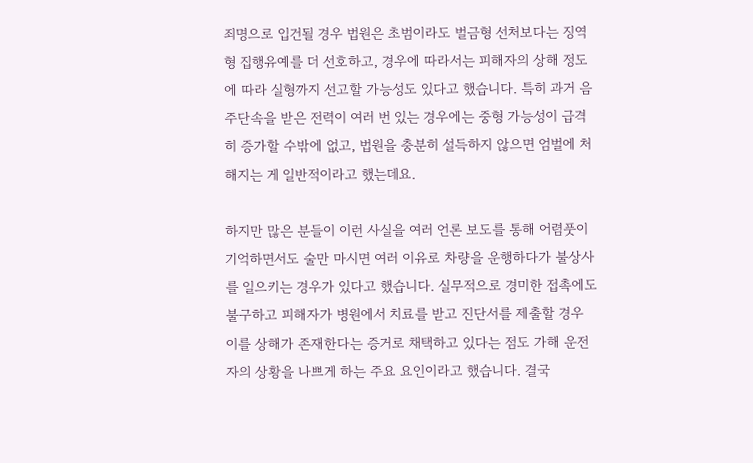죄명으로 입건될 경우 법원은 초범이라도 벌금형 선처보다는 징역형 집행유예를 더 선호하고, 경우에 따라서는 피해자의 상해 정도에 따라 실형까지 선고할 가능성도 있다고 했습니다. 특히 과거 음주단속을 받은 전력이 여러 번 있는 경우에는 중형 가능성이 급격히 증가할 수밖에 없고, 법원을 충분히 설득하지 않으면 엄벌에 처해지는 게 일반적이라고 했는데요.

하지만 많은 분들이 이런 사실을 여러 언론 보도를 통해 어렴풋이 기억하면서도 술만 마시면 여러 이유로 차량을 운행하다가 불상사를 일으키는 경우가 있다고 했습니다. 실무적으로 경미한 접촉에도 불구하고 피해자가 병원에서 치료를 받고 진단서를 제출할 경우 이를 상해가 존재한다는 증거로 채택하고 있다는 점도 가해 운전자의 상황을 나쁘게 하는 주요 요인이라고 했습니다. 결국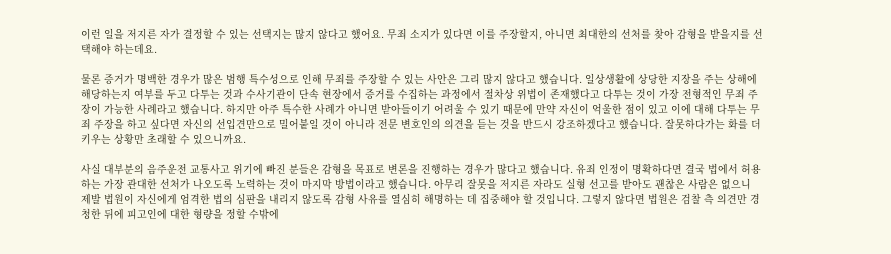이런 일을 저지른 자가 결정할 수 있는 선택지는 많지 않다고 했어요. 무죄 소지가 있다면 이를 주장할지, 아니면 최대한의 선처를 찾아 감형을 받을지를 선택해야 하는데요.

물론 증거가 명백한 경우가 많은 범행 특수성으로 인해 무죄를 주장할 수 있는 사안은 그리 많지 않다고 했습니다. 일상생활에 상당한 지장을 주는 상해에 해당하는지 여부를 두고 다투는 것과 수사기관이 단속 현장에서 증거를 수집하는 과정에서 절차상 위법이 존재했다고 다투는 것이 가장 전형적인 무죄 주장이 가능한 사례라고 했습니다. 하지만 아주 특수한 사례가 아니면 받아들이기 어려울 수 있기 때문에 만약 자신이 억울한 점이 있고 이에 대해 다투는 무죄 주장을 하고 싶다면 자신의 선입견만으로 밀어붙일 것이 아니라 전문 변호인의 의견을 듣는 것을 반드시 강조하겠다고 했습니다. 잘못하다가는 화를 더 키우는 상황만 초래할 수 있으니까요.

사실 대부분의 음주운전 교통사고 위기에 빠진 분들은 감형을 목표로 변론을 진행하는 경우가 많다고 했습니다. 유죄 인정이 명확하다면 결국 법에서 허용하는 가장 관대한 선처가 나오도록 노력하는 것이 마지막 방법이라고 했습니다. 아무리 잘못을 저지른 자라도 실형 선고를 받아도 괜찮은 사람은 없으니 제발 법원이 자신에게 엄격한 법의 심판을 내리지 않도록 감형 사유를 열심히 해명하는 데 집중해야 할 것입니다. 그렇지 않다면 법원은 검찰 측 의견만 경청한 뒤에 피고인에 대한 형량을 정할 수밖에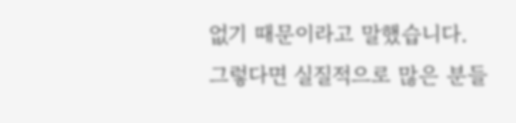없기 때문이라고 말했습니다.
그렇다면 실질적으로 많은 분들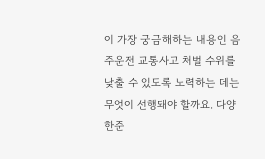이 가장 궁금해하는 내용인 음주운전 교통사고 처벌 수위를 낮출 수 있도록 노력하는 데는 무엇이 선행돼야 할까요. 다양한준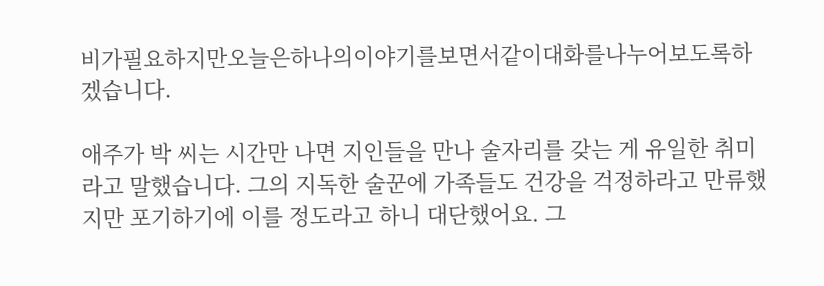비가필요하지만오늘은하나의이야기를보면서같이대화를나누어보도록하겠습니다.

애주가 박 씨는 시간만 나면 지인들을 만나 술자리를 갖는 게 유일한 취미라고 말했습니다. 그의 지독한 술꾼에 가족들도 건강을 걱정하라고 만류했지만 포기하기에 이를 정도라고 하니 대단했어요. 그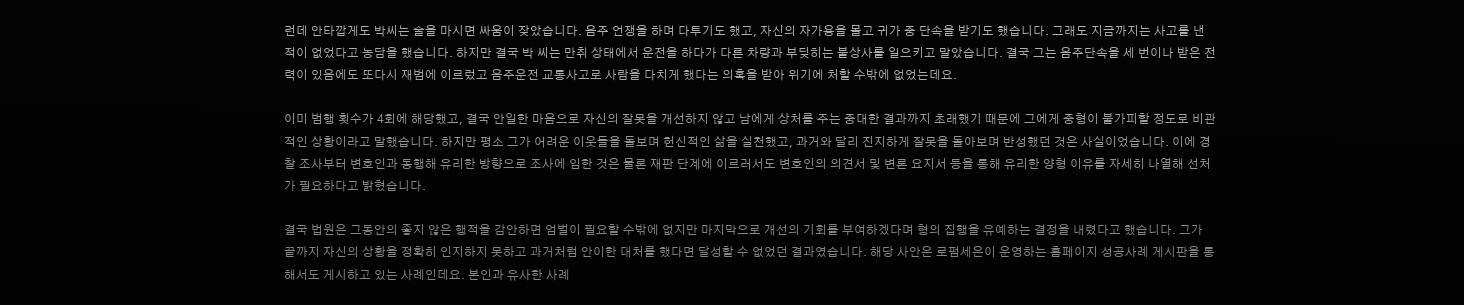런데 안타깝게도 박씨는 술을 마시면 싸움이 잦았습니다. 음주 언쟁을 하며 다투기도 했고, 자신의 자가용을 몰고 귀가 중 단속을 받기도 했습니다. 그래도 지금까지는 사고를 낸 적이 없었다고 농담을 했습니다. 하지만 결국 박 씨는 만취 상태에서 운전을 하다가 다른 차량과 부딪히는 불상사를 일으키고 말았습니다. 결국 그는 음주단속을 세 번이나 받은 전력이 있음에도 또다시 재범에 이르렀고 음주운전 교통사고로 사람을 다치게 했다는 의혹을 받아 위기에 처할 수밖에 없었는데요.

이미 범행 횟수가 4회에 해당했고, 결국 안일한 마음으로 자신의 잘못을 개선하지 않고 남에게 상처를 주는 중대한 결과까지 초래했기 때문에 그에게 중형이 불가피할 정도로 비관적인 상황이라고 말했습니다. 하지만 평소 그가 어려운 이웃들을 돌보며 헌신적인 삶을 실천했고, 과거와 달리 진지하게 잘못을 돌아보며 반성했던 것은 사실이었습니다. 이에 경찰 조사부터 변호인과 동행해 유리한 방향으로 조사에 임한 것은 물론 재판 단계에 이르러서도 변호인의 의견서 및 변론 요지서 등을 통해 유리한 양형 이유를 자세히 나열해 선처가 필요하다고 밝혔습니다.

결국 법원은 그동안의 좋지 않은 행적을 감안하면 엄벌이 필요할 수밖에 없지만 마지막으로 개선의 기회를 부여하겠다며 형의 집행을 유예하는 결정을 내렸다고 했습니다. 그가 끝까지 자신의 상황을 정확히 인지하지 못하고 과거처럼 안이한 대처를 했다면 달성할 수 없었던 결과였습니다. 해당 사안은 로펌세은이 운영하는 홈페이지 성공사례 게시판을 통해서도 게시하고 있는 사례인데요. 본인과 유사한 사례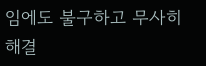임에도 불구하고 무사히 해결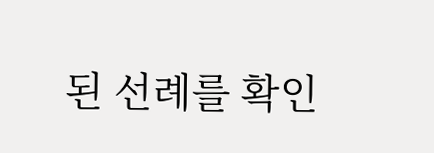된 선례를 확인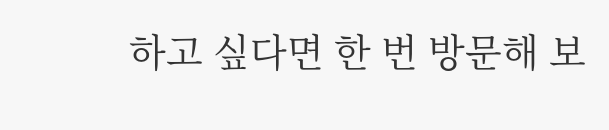하고 싶다면 한 번 방문해 보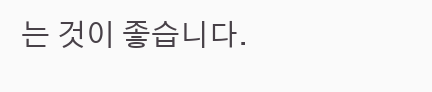는 것이 좋습니다.